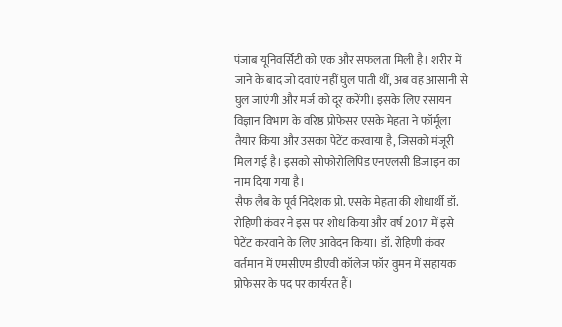पंजाब यूनिवर्सिटी को एक और सफलता मिली है। शरीर में जाने के बाद जो दवाएं नहीं घुल पाती थीं, अब वह आसानी से घुल जाएंगी और मर्ज को दूर करेंगी। इसके लिए रसायन विज्ञान विभाग के वरिष्ठ प्रोफेसर एसके मेहता ने फॉर्मूला तैयार किया और उसका पेटेंट करवाया है, जिसको मंजूरी मिल गई है। इसको सोफोरोलिपिड एनएलसी डिजाइन का नाम दिया गया है।
सैफ लैब के पूर्व निदेशक प्रो. एसके मेहता की शोधार्थी डॉ. रोहिणी कंवर ने इस पर शोध किया और वर्ष 2017 में इसे पेटेंट करवाने के लिए आवेदन किया। डॉ. रोहिणी कंवर वर्तमान में एमसीएम डीएवी कॉलेज फॉर वुमन में सहायक प्रोफेसर के पद पर कार्यरत हैं।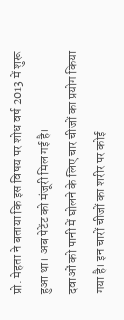प्रो. मेहता ने बताया कि इस विषय पर शोध वर्ष 2013 में शुरू हुआ था। अब पेटेंट को मंजूरी मिल गई है।
दवाओं को पानी में घोलने के लिए चार चीजों का प्रयोग किया गया है। इन चारों चीजों का शरीर पर कोई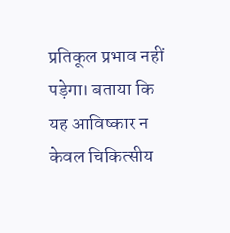प्रतिकूल प्रभाव नहीं पड़ेगा। बताया कि यह आविष्कार न केवल चिकित्सीय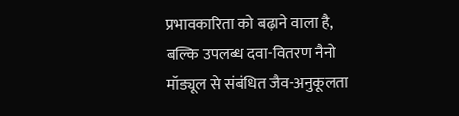प्रभावकारिता को बढ़ाने वाला है, बल्कि उपलब्ध दवा-वितरण नैनो मॉड्यूल से संबंधित जैव-अनुकूलता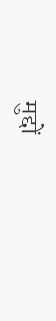मुद्दों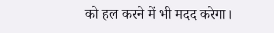को हल करने में भी मदद करेगा।